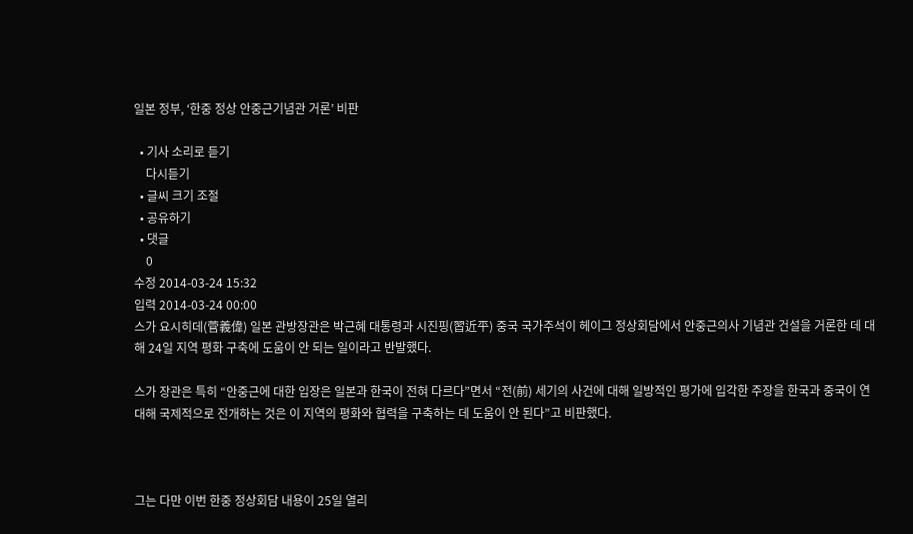일본 정부, ‘한중 정상 안중근기념관 거론’ 비판

  • 기사 소리로 듣기
    다시듣기
  • 글씨 크기 조절
  • 공유하기
  • 댓글
    0
수정 2014-03-24 15:32
입력 2014-03-24 00:00
스가 요시히데(菅義偉) 일본 관방장관은 박근혜 대통령과 시진핑(習近平) 중국 국가주석이 헤이그 정상회담에서 안중근의사 기념관 건설을 거론한 데 대해 24일 지역 평화 구축에 도움이 안 되는 일이라고 반발했다.

스가 장관은 특히 “안중근에 대한 입장은 일본과 한국이 전혀 다르다”면서 “전(前) 세기의 사건에 대해 일방적인 평가에 입각한 주장을 한국과 중국이 연대해 국제적으로 전개하는 것은 이 지역의 평화와 협력을 구축하는 데 도움이 안 된다”고 비판했다.



그는 다만 이번 한중 정상회담 내용이 25일 열리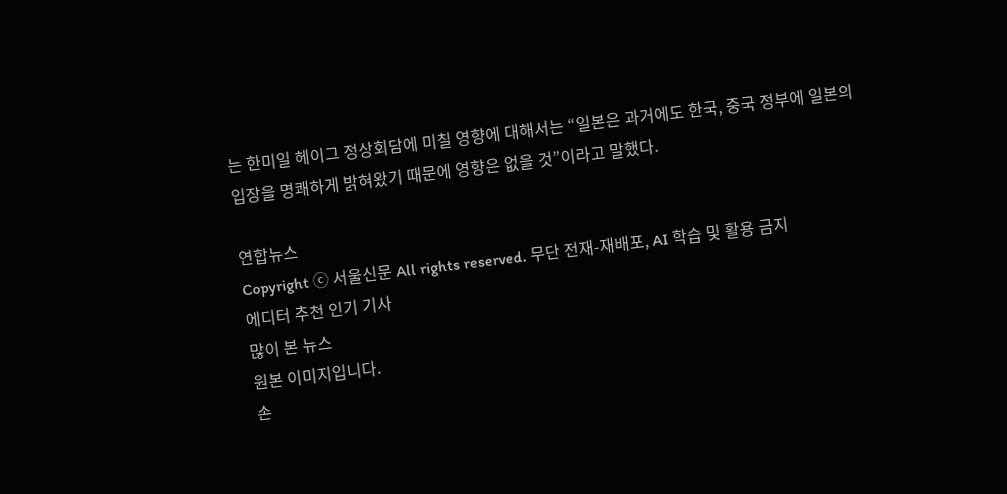는 한미일 헤이그 정상회담에 미칠 영향에 대해서는 “일본은 과거에도 한국, 중국 정부에 일본의 입장을 명쾌하게 밝혀왔기 때문에 영향은 없을 것”이라고 말했다.

연합뉴스
Copyright ⓒ 서울신문 All rights reserved. 무단 전재-재배포, AI 학습 및 활용 금지
에디터 추천 인기 기사
많이 본 뉴스
원본 이미지입니다.
손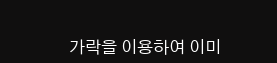가락을 이용하여 이미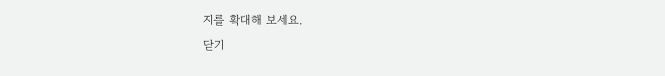지를 확대해 보세요.
닫기